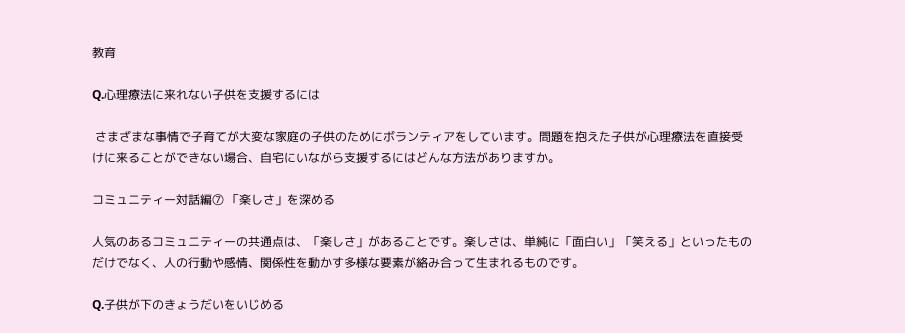教育

Q.心理療法に来れない子供を支援するには

 さまざまな事情で子育てが大変な家庭の子供のためにボランティアをしています。問題を抱えた子供が心理療法を直接受けに来ることができない場合、自宅にいながら支援するにはどんな方法がありますか。

コミュニティー対話編⑦ 「楽しさ」を深める

人気のあるコミュニティーの共通点は、「楽しさ」があることです。楽しさは、単純に「面白い」「笑える」といったものだけでなく、人の行動や感情、関係性を動かす多様な要素が絡み合って生まれるものです。

Q.子供が下のきょうだいをいじめる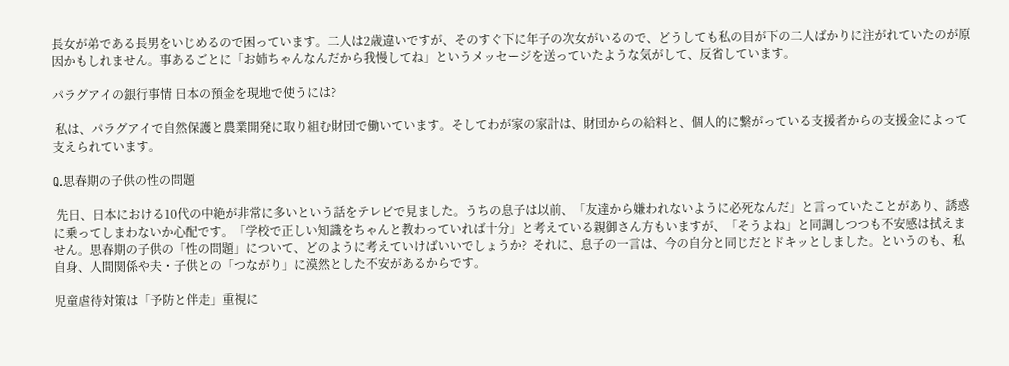長女が弟である長男をいじめるので困っています。二人は2歳違いですが、そのすぐ下に年子の次女がいるので、どうしても私の目が下の二人ばかりに注がれていたのが原因かもしれません。事あるごとに「お姉ちゃんなんだから我慢してね」というメッセージを送っていたような気がして、反省しています。

パラグアイの銀行事情 日本の預金を現地で使うには?

 私は、パラグアイで自然保護と農業開発に取り組む財団で働いています。そしてわが家の家計は、財団からの給料と、個人的に繋がっている支援者からの支援金によって支えられています。

Q.思春期の子供の性の問題

 先日、日本における10代の中絶が非常に多いという話をテレビで見ました。うちの息子は以前、「友達から嫌われないように必死なんだ」と言っていたことがあり、誘惑に乗ってしまわないか心配です。「学校で正しい知識をちゃんと教わっていれば十分」と考えている親御さん方もいますが、「そうよね」と同調しつつも不安感は拭えません。思春期の子供の「性の問題」について、どのように考えていけばいいでしょうか?  それに、息子の一言は、今の自分と同じだとドキッとしました。というのも、私自身、人間関係や夫・子供との「つながり」に漠然とした不安があるからです。

児童虐待対策は「予防と伴走」重視に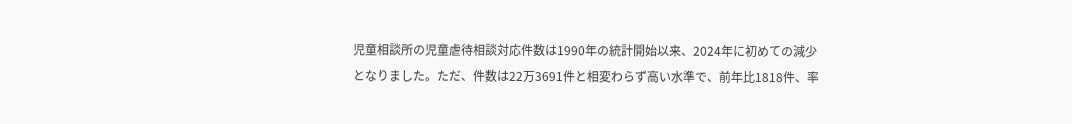児童相談所の児童虐待相談対応件数は1990年の統計開始以来、2024年に初めての減少となりました。ただ、件数は22万3691件と相変わらず高い水準で、前年比1818件、率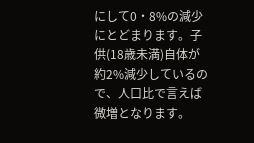にして0・8%の減少にとどまります。子供(18歳未満)自体が約2%減少しているので、人口比で言えば微増となります。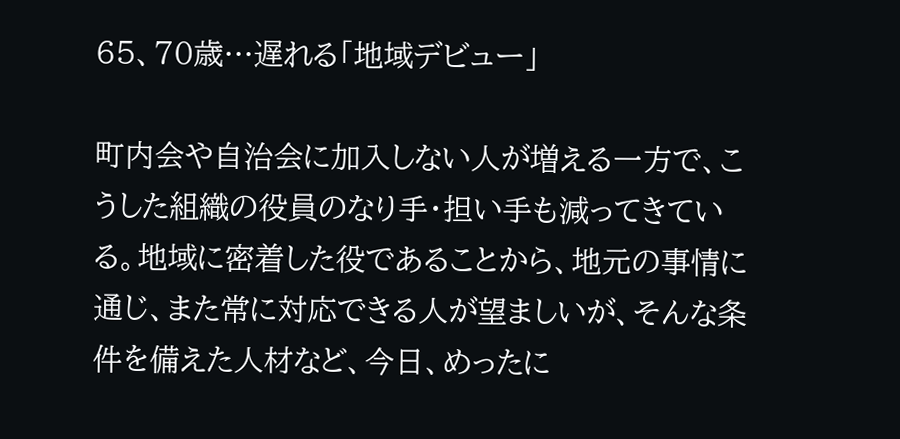65、70歳…遅れる「地域デビュー」

町内会や自治会に加入しない人が増える一方で、こうした組織の役員のなり手・担い手も減ってきている。地域に密着した役であることから、地元の事情に通じ、また常に対応できる人が望ましいが、そんな条件を備えた人材など、今日、めったに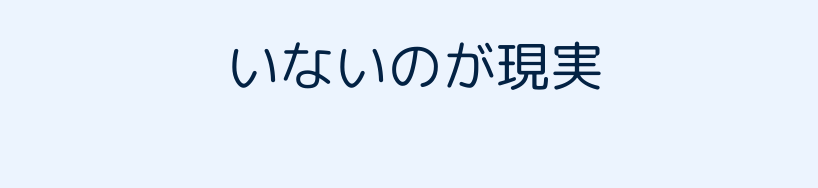いないのが現実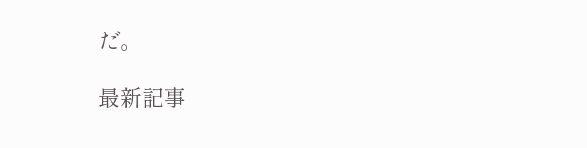だ。

最新記事